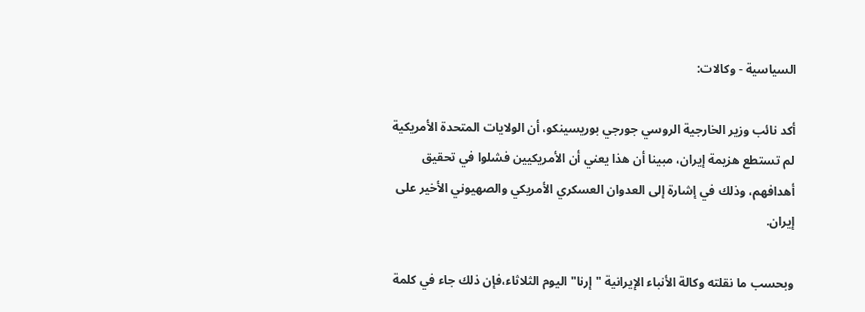السياسية - وكالات:

أكد نائب وزير الخارجية الروسي جورجي بوريسينكو، أن الولايات المتحدة الأمريكية لم تستطع هزيمة إيران، مبينا أن هذا يعني أن الأمريكيين فشلوا في تحقيق أهدافهم، وذلك في إشارة إلى العدوان العسكري الأمريكي والصهيوني الأخير على إيران.

وبحسب ما نقلته وكالة الأنباء الإيرانية "إرنا" اليوم الثلاثاء،فإن ذلك جاء في كلمة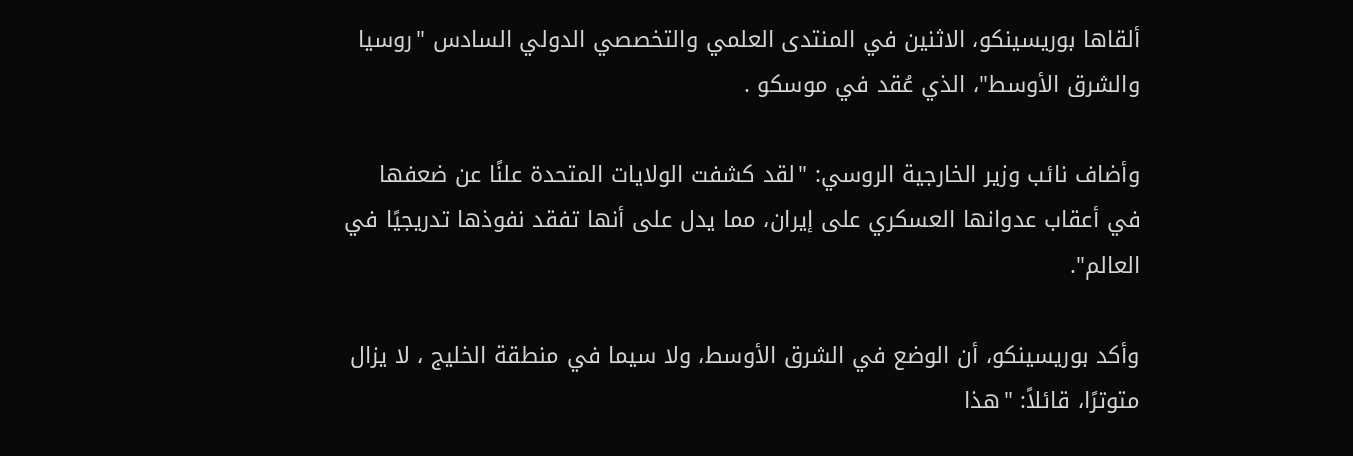ألقاها بوريسينكو، الاثنين في المنتدى العلمي والتخصصي الدولي السادس "روسيا والشرق الأوسط"، الذي عُقد في موسكو .

وأضاف نائب وزير الخارجية الروسي: "لقد كشفت الولايات المتحدة علنًا عن ضعفها في أعقاب عدوانها العسكري على إيران، مما يدل على أنها تفقد نفوذها تدريجيًا في العالم".

وأكد بوريسينكو، أن الوضع في الشرق الأوسط، ولا سيما في منطقة الخليج ، لا يزال متوترًا، قائلاً: "هذا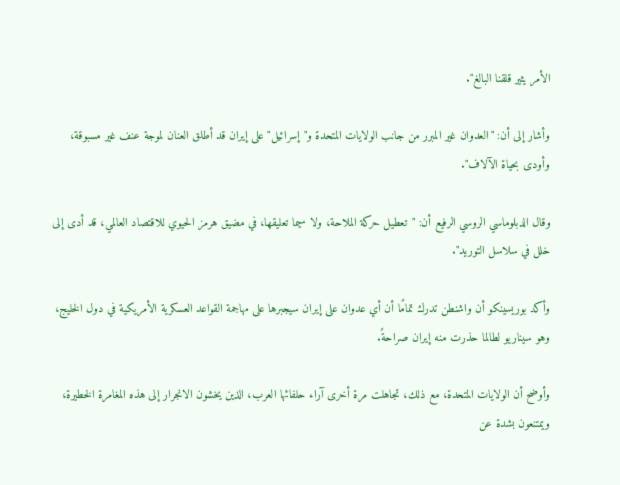الأمر يثير قلقنا البالغ".

وأشار إلى أن: "العدوان غير المبرر من جانب الولايات المتحدة و"إسرائيل" على إيران قد أطلق العنان لموجة عنف غير مسبوقة، وأودى بحياة الآلاف".

وقال الدبلوماسي الروسي الرفيع أن: "تعطيل حركة الملاحة، ولا سيما تعليقها، في مضيق هرمز الحيوي للاقتصاد العالمي، قد أدى إلى خلل في سلاسل التوريد".

وأكد بوريسينكو أن واشنطن تدرك تمامًا أن أي عدوان على إيران سيجبرها على مهاجمة القواعد العسكرية الأمريكية في دول الخليج، وهو سيناريو لطالما حذرت منه إيران صراحةً.

وأوضح أن الولايات المتحدة، مع ذلك، تجاهلت مرة أخرى آراء حلفائها العرب، الذين يخشون الانجرار إلى هذه المغامرة الخطيرة، ويمتنعون بشدة عن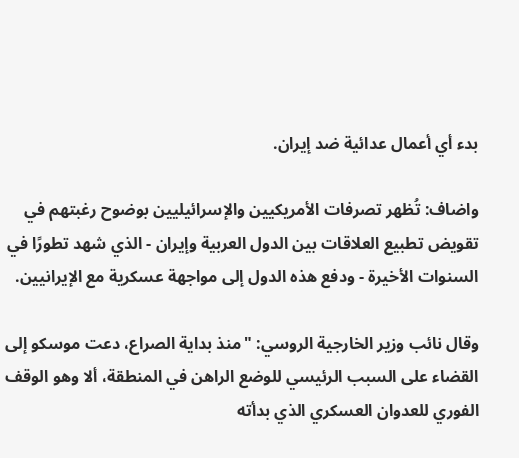بدء أي أعمال عدائية ضد إيران.

واضاف: تُظهر تصرفات الأمريكيين والإسرائيليين بوضوح رغبتهم في تقويض تطبيع العلاقات بين الدول العربية وإيران - الذي شهد تطورًا في السنوات الأخيرة - ودفع هذه الدول إلى مواجهة عسكرية مع الإيرانيين.

وقال نائب وزير الخارجية الروسي: "منذ بداية الصراع، دعت موسكو إلى القضاء على السبب الرئيسي للوضع الراهن في المنطقة، ألا وهو الوقف الفوري للعدوان العسكري الذي بدأته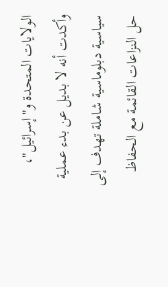الولايات المتحدة و"إسرائيل"، وأكدت أنه لا بديل عن بدء عملية سياسية دبلوماسية شاملة تهدف إلى حل النزاعات القائمة مع الحفاظ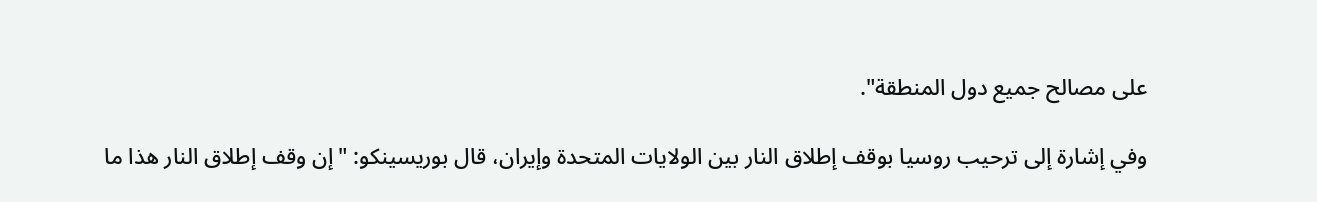على مصالح جميع دول المنطقة".

وفي إشارة إلى ترحيب روسيا بوقف إطلاق النار بين الولايات المتحدة وإيران، قال بوريسينكو: "إن وقف إطلاق النار هذا ما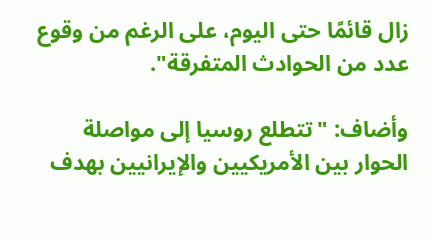زال قائمًا حتى اليوم، على الرغم من وقوع عدد من الحوادث المتفرقة".

وأضاف: "تتطلع روسيا إلى مواصلة الحوار بين الأمريكيين والإيرانيين بهدف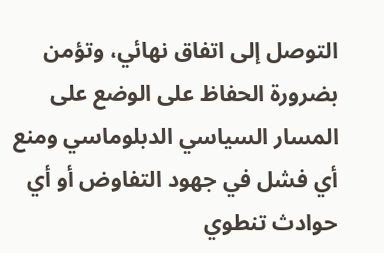التوصل إلى اتفاق نهائي، وتؤمن بضرورة الحفاظ على الوضع على المسار السياسي الدبلوماسي ومنع أي فشل في جهود التفاوض أو أي حوادث تنطوي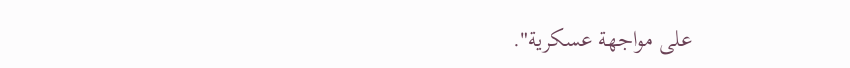على مواجهة عسكرية".